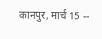कानपुर, मार्च 15 --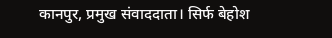कानपुर, प्रमुख संवाददाता। सिर्फ बेहोश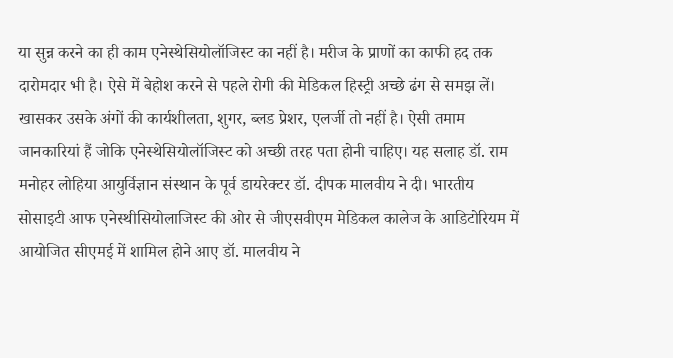या सुन्न करने का ही काम एनेस्थेसियोलॉजिस्ट का नहीं है। मरीज के प्राणों का काफी हद तक दारोमदार भी है। ऐसे में बेहोश करने से पहले रोगी की मेडिकल हिस्ट्री अच्छे ढंग से समझ लें। खासकर उसके अंगों की कार्यशीलता, शुगर, ब्लड प्रेशर, एलर्जी तो नहीं है। ऐसी तमाम जानकारियां हैं जोकि एनेस्थेसियोलॉजिस्ट को अच्छी तरह पता होनी चाहिए। यह सलाह डॉ. राम मनोहर लोहिया आयुर्विज्ञान संस्थान के पूर्व डायरेक्टर डॉ. दीपक मालवीय ने दी। भारतीय सोसाइटी आफ एनेस्थीसियोलाजिस्ट की ओर से जीएसवीएम मेडिकल कालेज के आडिटोरियम में आयोजित सीएमई में शामिल होने आए डॉ. मालवीय ने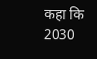कहा कि 2030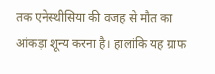तक एनेस्थीसिया की वजह से मौत का आंकड़ा शून्य करना है। हालांकि यह ग्राफ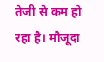तेजी से कम हो रहा है। मौजूदा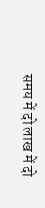समय में दो लाख में दो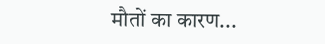मौतों का कारण...